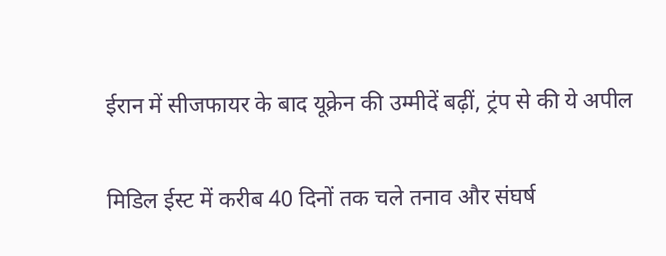ईरान में सीजफायर के बाद यूक्रेन की उम्मीदें बढ़ीं, ट्रंप से की ये अपील

मिडिल ईस्ट में करीब 40 दिनों तक चले तनाव और संघर्ष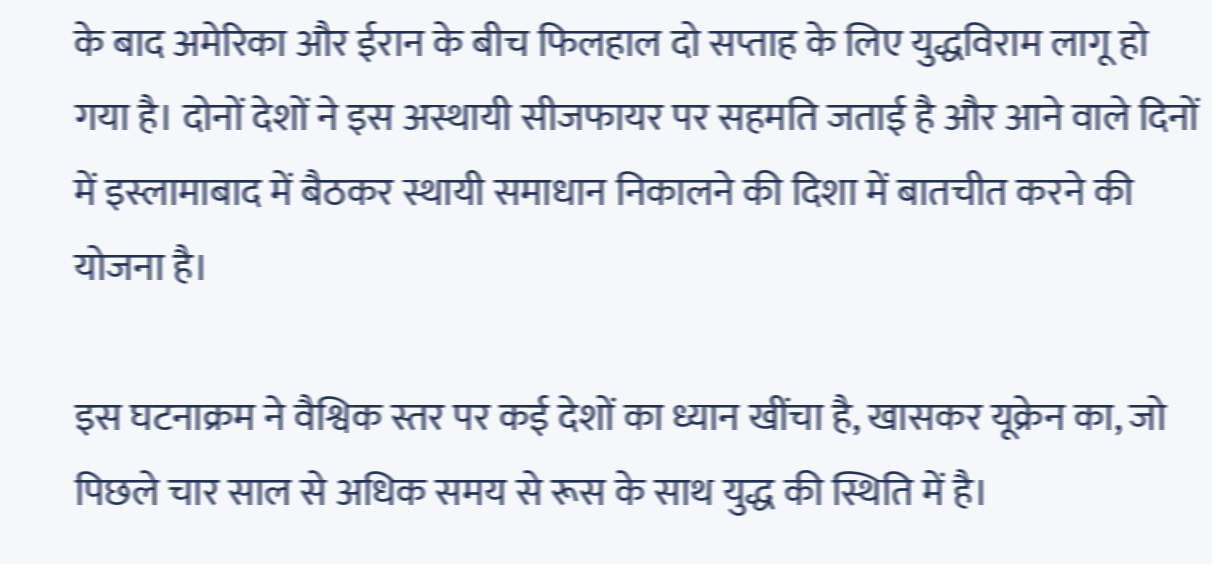के बाद अमेरिका और ईरान के बीच फिलहाल दो सप्ताह के लिए युद्धविराम लागू हो गया है। दोनों देशों ने इस अस्थायी सीजफायर पर सहमति जताई है और आने वाले दिनों में इस्लामाबाद में बैठकर स्थायी समाधान निकालने की दिशा में बातचीत करने की योजना है।

इस घटनाक्रम ने वैश्विक स्तर पर कई देशों का ध्यान खींचा है, खासकर यूक्रेन का, जो पिछले चार साल से अधिक समय से रूस के साथ युद्ध की स्थिति में है।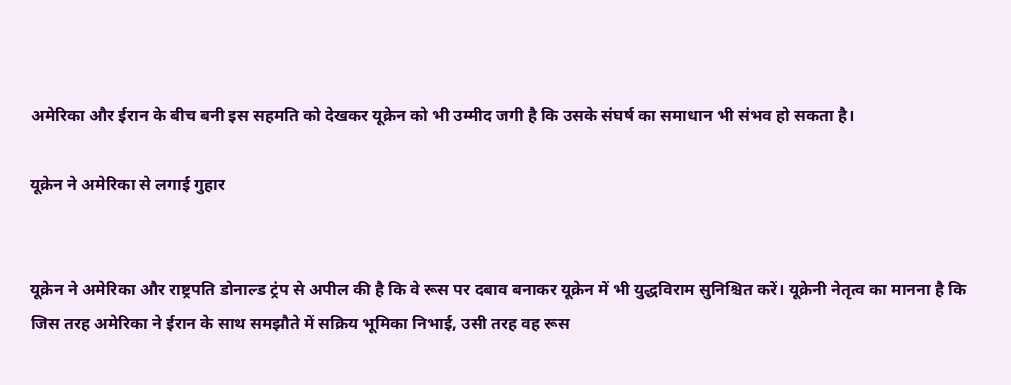अमेरिका और ईरान के बीच बनी इस सहमति को देखकर यूक्रेन को भी उम्मीद जगी है कि उसके संघर्ष का समाधान भी संभव हो सकता है।

यूक्रेन ने अमेरिका से लगाई गुहार


यूक्रेन ने अमेरिका और राष्ट्रपति डोनाल्ड ट्रंप से अपील की है कि वे रूस पर दबाव बनाकर यूक्रेन में भी युद्धविराम सुनिश्चित करें। यूक्रेनी नेतृत्व का मानना है कि जिस तरह अमेरिका ने ईरान के साथ समझौते में सक्रिय भूमिका निभाई, उसी तरह वह रूस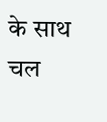के साथ चल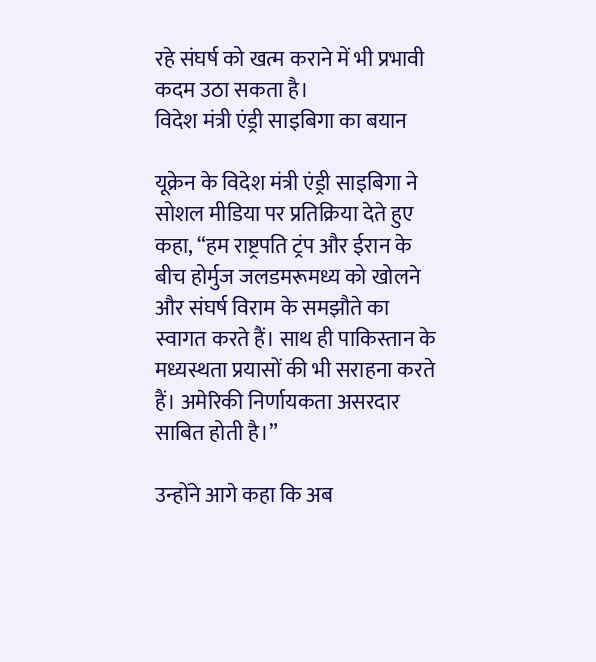रहे संघर्ष को खत्म कराने में भी प्रभावी कदम उठा सकता है।
विदेश मंत्री एंड्री साइबिगा का बयान

यूक्रेन के विदेश मंत्री एंड्री साइबिगा ने सोशल मीडिया पर प्रतिक्रिया देते हुए कहा, “हम राष्ट्रपति ट्रंप और ईरान के बीच होर्मुज जलडमरूमध्य को खोलने और संघर्ष विराम के समझौते का स्वागत करते हैं। साथ ही पाकिस्तान के मध्यस्थता प्रयासों की भी सराहना करते हैं। अमेरिकी निर्णायकता असरदार साबित होती है।”

उन्होंने आगे कहा कि अब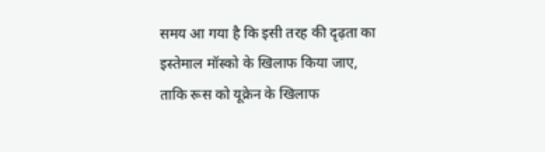समय आ गया है कि इसी तरह की दृढ़ता का इस्तेमाल मॉस्को के खिलाफ किया जाए, ताकि रूस को यूक्रेन के खिलाफ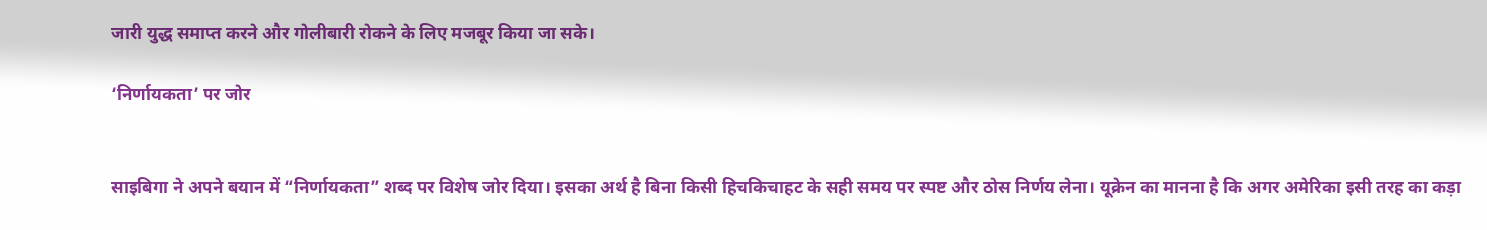जारी युद्ध समाप्त करने और गोलीबारी रोकने के लिए मजबूर किया जा सके।

‘निर्णायकता’ पर जोर


साइबिगा ने अपने बयान में “निर्णायकता” शब्द पर विशेष जोर दिया। इसका अर्थ है बिना किसी हिचकिचाहट के सही समय पर स्पष्ट और ठोस निर्णय लेना। यूक्रेन का मानना है कि अगर अमेरिका इसी तरह का कड़ा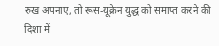रुख अपनाए, तो रूस-यूक्रेन युद्ध को समाप्त करने की दिशा में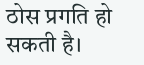ठोस प्रगति हो सकती है।